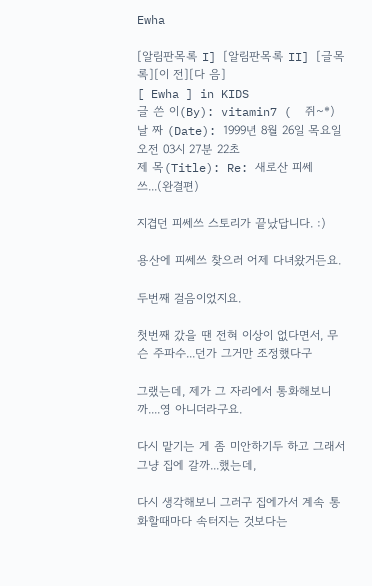Ewha

[알림판목록 I] [알림판목록 II] [글목록][이 전][다 음]
[ Ewha ] in KIDS
글 쓴 이(By): vitamin7 (  쥐~*)
날 짜 (Date): 1999년 8월 26일 목요일 오전 03시 27분 22초
제 목(Title): Re: 새로산 피쎄쓰...(완결편)

지겹던 피쎄쓰 스토리가 끝났답니다. :)

용산에 피쎄쓰 찾으러 어제 다녀왔거든요.

두번째 걸음이었지요.

첫번째 갔을 땐 전혀 이상이 없다면서, 무슨 주파수...던가 그거만 조정했다구

그랬는데, 제가 그 자리에서 통화해보니까....영 아니더라구요.

다시 맡기는 게 좀 미안하기두 하고 그래서 그냥 집에 갈까...했는데,

다시 생각해보니 그러구 집에가서 계속 통화할때마다 속터지는 것보다는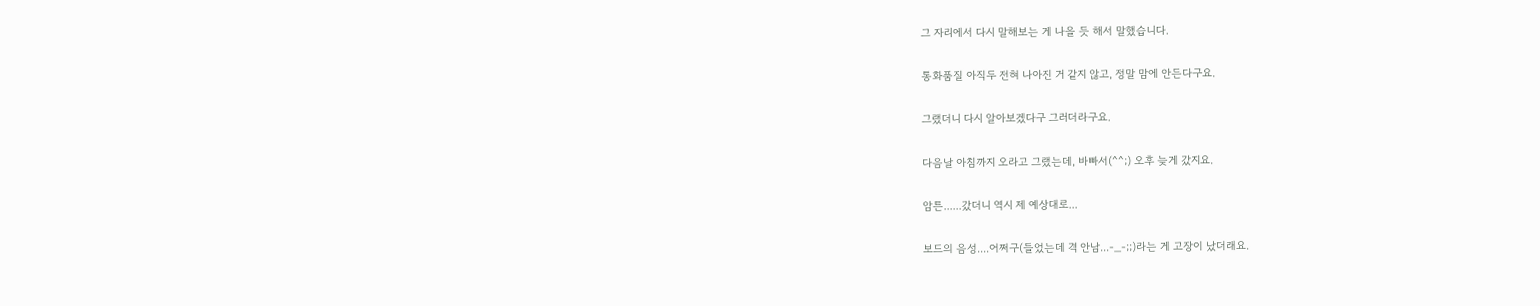그 자리에서 다시 말해보는 게 나을 듯 해서 말했습니다.

통화품질 아직두 전혀 나아진 거 같지 않고, 정말 맘에 안든다구요.

그랬더니 다시 알아보겠다구 그러더라구요.

다음날 아침까지 오라고 그랬는데, 바빠서(^^;) 오후 늦게 갔지요.

암튼......갔더니 역시 제 예상대로...

보드의 음성....어쩌구(들었는데 격 안남...-_-;;)라는 게 고장이 났더래요.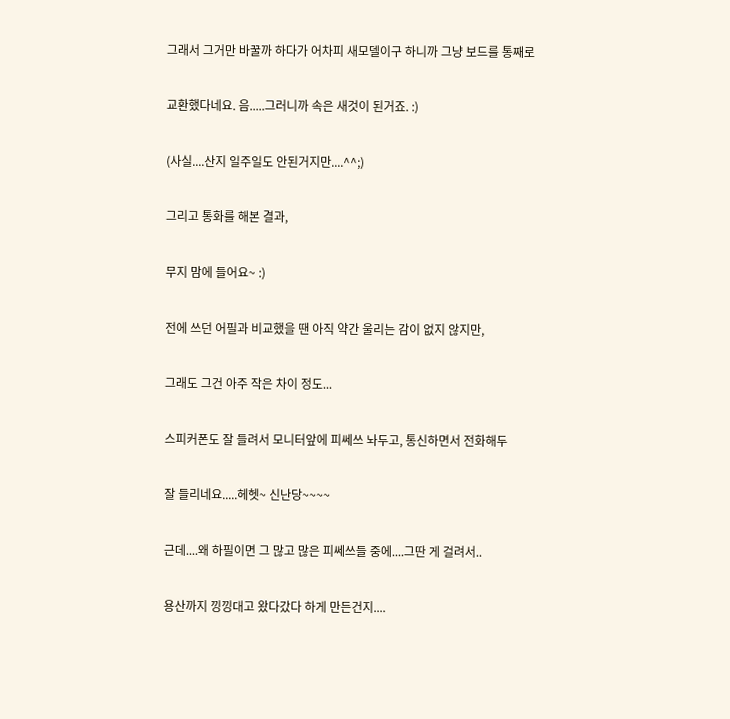그래서 그거만 바꿀까 하다가 어차피 새모델이구 하니까 그냥 보드를 통째로

교환했다네요. 음.....그러니까 속은 새것이 된거죠. :)

(사실....산지 일주일도 안된거지만....^^;)

그리고 통화를 해본 결과,

무지 맘에 들어요~ :)

전에 쓰던 어필과 비교했을 땐 아직 약간 울리는 감이 없지 않지만,

그래도 그건 아주 작은 차이 정도...

스피커폰도 잘 들려서 모니터앞에 피쎄쓰 놔두고, 통신하면서 전화해두

잘 들리네요.....헤헷~ 신난당~~~~

근데....왜 하필이면 그 많고 많은 피쎄쓰들 중에....그딴 게 걸려서..

용산까지 낑낑대고 왔다갔다 하게 만든건지....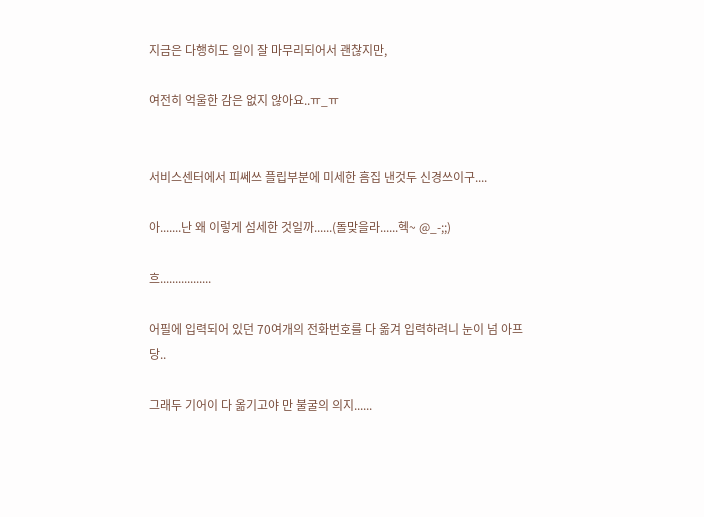지금은 다행히도 일이 잘 마무리되어서 괜찮지만,

여전히 억울한 감은 없지 않아요..ㅠ_ㅠ


서비스센터에서 피쎄쓰 플립부분에 미세한 흠집 낸것두 신경쓰이구....

아.......난 왜 이렇게 섬세한 것일까......(돌맞을라......헥~ @_-;;)

흐.................

어필에 입력되어 있던 70여개의 전화번호를 다 옮겨 입력하려니 눈이 넘 아프당..

그래두 기어이 다 옮기고야 만 불굴의 의지......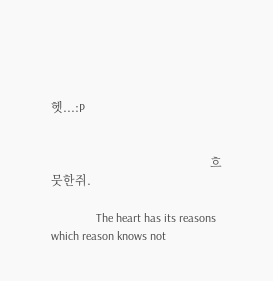헷...:P


                                                     흐뭇한쥐.

               The heart has its reasons which reason knows not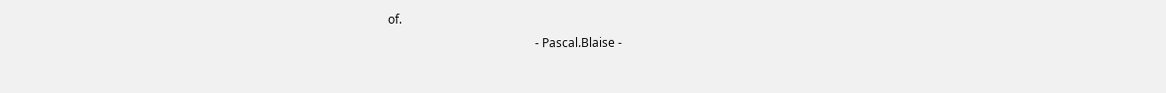of.
                                                 - Pascal.Blaise -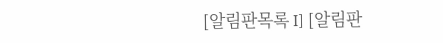[알림판목록 I] [알림판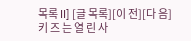목록 II] [글 목록][이 전][다 음]
키 즈 는 열 린 사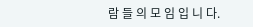람 들 의 모 임 입 니 다.